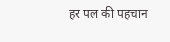हर पल की पहचान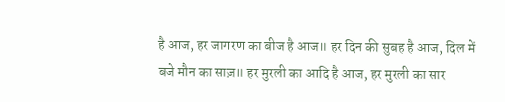है आज, हर जागरण का बीज है आज॥ हर दिन की सुबह है आज, दिल में बजे मौन का साज़॥ हर मुरली का आदि है आज, हर मुरली का सार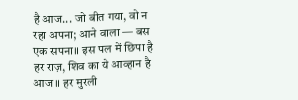है आज... जो बीत गया, वो न रहा अपना; आने वाला — बस एक सपना॥ इस पल में छिपा है हर राज़, शिव का ये आव्हान है आज॥ हर मुरली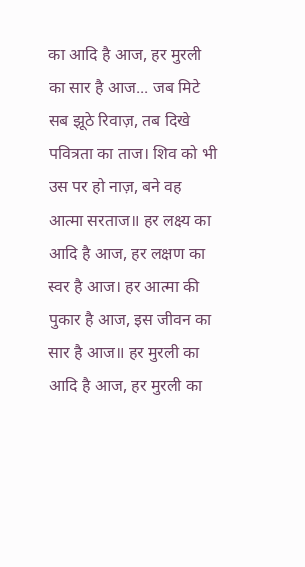का आदि है आज, हर मुरली का सार है आज... जब मिटे सब झूठे रिवाज़, तब दिखे पवित्रता का ताज। शिव को भी उस पर हो नाज़, बने वह आत्मा सरताज॥ हर लक्ष्य का आदि है आज, हर लक्षण का स्वर है आज। हर आत्मा की पुकार है आज, इस जीवन का सार है आज॥ हर मुरली का आदि है आज, हर मुरली का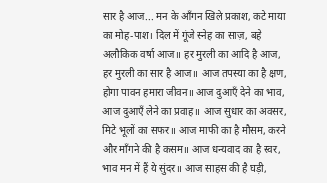सार है आज... मन के आँगन खिले प्रकाश, कटे माया का मोह-पाश। दिल में गूंजे स्नेह का साज़, बहे अलौकिक वर्षा आज॥ हर मुरली का आदि है आज, हर मुरली का सार है आज॥ आज तपस्या का है क्षण, होगा पावन हमारा जीवन॥ आज दुआएँ देने का भाव, आज दुआएँ लेने का प्रवाह॥ आज सुधार का अवसर, मिटे भूलों का सफर॥ आज माफी का है मौसम, करने और माँगने की है कसम॥ आज धन्यवाद का है स्वर, भाव मन में हैं ये सुंदर॥ आज साहस की है घड़ी,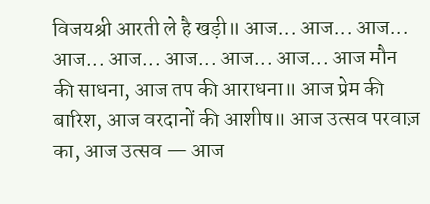विजयश्री आरती ले है खड़ी॥ आज... आज... आज... आज... आज... आज... आज... आज... आज मौन की साधना, आज तप की आराधना॥ आज प्रेम की बारिश, आज वरदानों की आशीष॥ आज उत्सव परवाज़ का, आज उत्सव — आज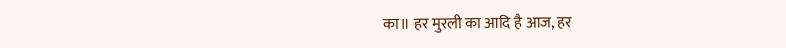का॥ हर मुरली का आदि है आज, हर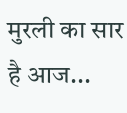मुरली का सार है आज...